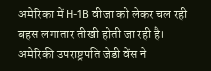अमेरिका में H-1B वीजा को लेकर चल रही बहस लगातार तीखी होती जा रही है। अमेरिकी उपराष्ट्रपति जेडी वेंस ने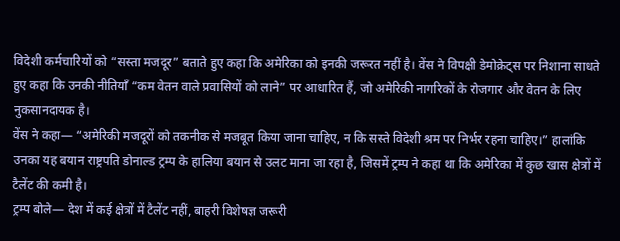विदेशी कर्मचारियों को “सस्ता मजदूर” बताते हुए कहा कि अमेरिका को इनकी जरूरत नहीं है। वेंस ने विपक्षी डेमोक्रेट्स पर निशाना साधते हुए कहा कि उनकी नीतियाँ “कम वेतन वाले प्रवासियों को लाने” पर आधारित हैं, जो अमेरिकी नागरिकों के रोजगार और वेतन के लिए नुकसानदायक है।
वेंस ने कहा— “अमेरिकी मजदूरों को तकनीक से मजबूत किया जाना चाहिए, न कि सस्ते विदेशी श्रम पर निर्भर रहना चाहिए।” हालांकि उनका यह बयान राष्ट्रपति डोनाल्ड ट्रम्प के हालिया बयान से उलट माना जा रहा है, जिसमें ट्रम्प ने कहा था कि अमेरिका में कुछ खास क्षेत्रों में टैलेंट की कमी है।
ट्रम्प बोले— देश में कई क्षेत्रों में टैलेंट नहीं, बाहरी विशेषज्ञ जरूरी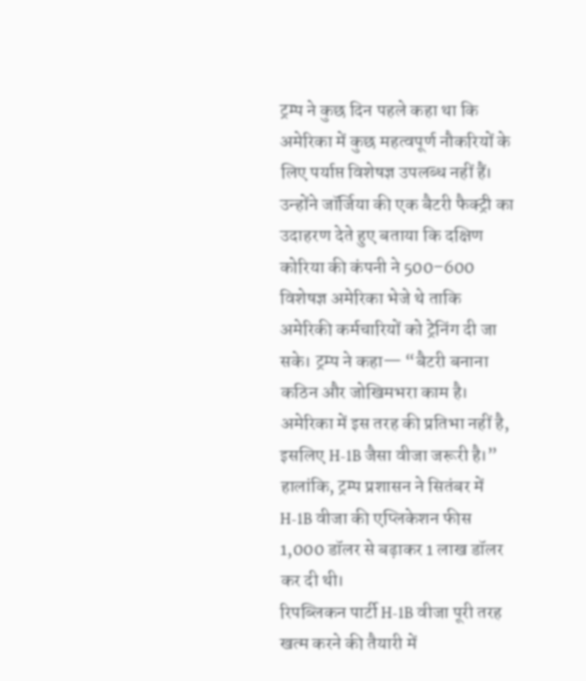ट्रम्प ने कुछ दिन पहले कहा था कि अमेरिका में कुछ महत्वपूर्ण नौकरियों के लिए पर्याप्त विशेषज्ञ उपलब्ध नहीं हैं। उन्होंने जॉर्जिया की एक बैटरी फैक्ट्री का उदाहरण देते हुए बताया कि दक्षिण कोरिया की कंपनी ने 500–600 विशेषज्ञ अमेरिका भेजे थे ताकि अमेरिकी कर्मचारियों को ट्रेनिंग दी जा सके। ट्रम्प ने कहा— “बैटरी बनाना कठिन और जोखिमभरा काम है। अमेरिका में इस तरह की प्रतिभा नहीं है, इसलिए H-1B जैसा वीजा जरूरी है।” हालांकि, ट्रम्प प्रशासन ने सितंबर में H-1B वीजा की एप्लिकेशन फीस 1,000 डॉलर से बढ़ाकर 1 लाख डॉलर कर दी थी।
रिपब्लिकन पार्टी H-1B वीजा पूरी तरह खत्म करने की तैयारी में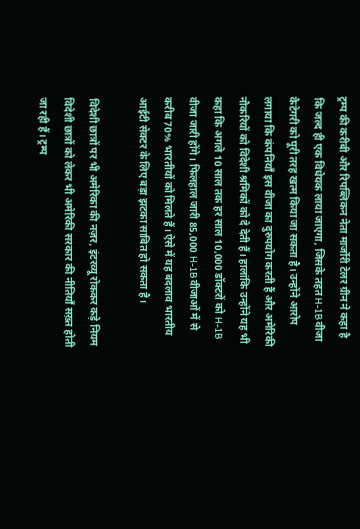ट्रम्प की करीबी और रिपब्लिकन नेता मार्जोरी टेलर ग्रीन ने कहा है कि जल्द ही एक विधेयक लाया जाएगा, जिसके तहत H-1B वीजा कैटेगरी को पूरी तरह खत्म किया जा सकता है। उन्होंने आरोप लगाया कि कंपनियाँ इस वीजा का दुरुपयोग करती हैं और अमेरिकी नौकरियों को विदेशी श्रमिकों को दे देती हैं। हालांकि उन्होंने यह भी कहा कि अगले 10 साल तक हर साल 10,000 डॉक्टरों को H-1B वीजा जारी होंगे। फिलहाल जारी 85,000 H-1B वीजाओं में से करीब 70% भारतीयों को मिलते हैं। ऐसे में यह बदलाव भारतीय आईटी सेक्टर के लिए बड़ा झटका साबित हो सकता है।

विदेशी छात्रों पर भी अमेरिका की नज़र, इंटरव्यू रोककर कड़े नियम
विदेशी छात्रों को लेकर भी अमेरिकी सरकार की नीतियाँ सख़्त होती जा रही हैं। ट्रम्प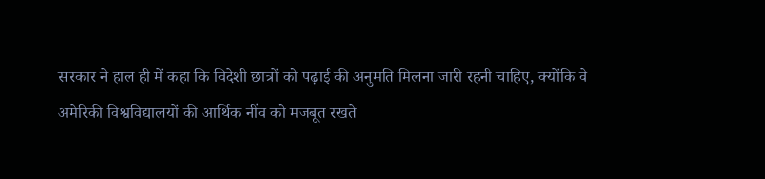सरकार ने हाल ही में कहा कि विदेशी छात्रों को पढ़ाई की अनुमति मिलना जारी रहनी चाहिए, क्योंकि वे अमेरिकी विश्वविद्यालयों की आर्थिक नींव को मजबूत रखते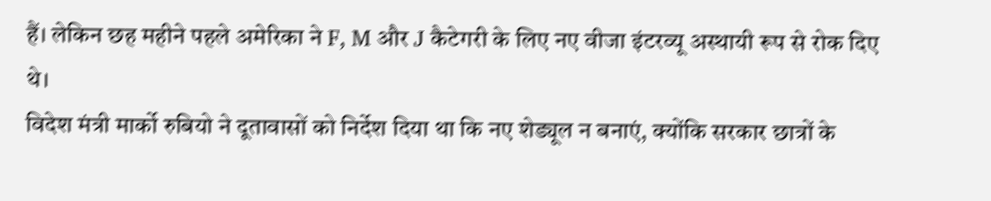हैं। लेकिन छह महीने पहले अमेरिका ने F, M और J कैटेगरी के लिए नए वीजा इंटरव्यू अस्थायी रूप से रोक दिए थे।
विदेश मंत्री मार्को रुबियो ने दूतावासों को निर्देश दिया था कि नए शेड्यूल न बनाएं, क्योंकि सरकार छात्रों के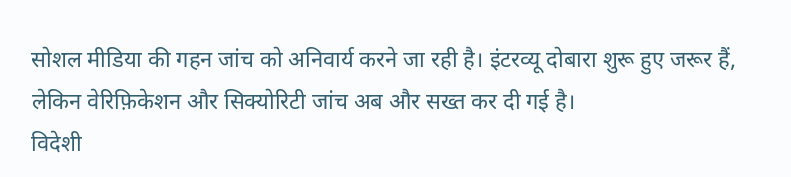सोशल मीडिया की गहन जांच को अनिवार्य करने जा रही है। इंटरव्यू दोबारा शुरू हुए जरूर हैं, लेकिन वेरिफ़िकेशन और सिक्योरिटी जांच अब और सख्त कर दी गई है।
विदेशी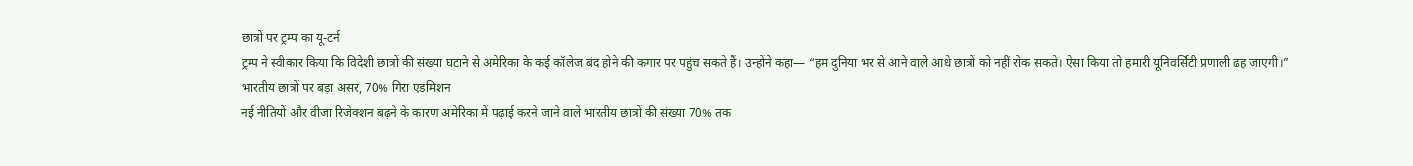छात्रों पर ट्रम्प का यू-टर्न
ट्रम्प ने स्वीकार किया कि विदेशी छात्रों की संख्या घटाने से अमेरिका के कई कॉलेज बंद होने की कगार पर पहुंच सकते हैं। उन्होंने कहा— “हम दुनिया भर से आने वाले आधे छात्रों को नहीं रोक सकते। ऐसा किया तो हमारी यूनिवर्सिटी प्रणाली ढह जाएगी।”
भारतीय छात्रों पर बड़ा असर, 70% गिरा एडमिशन
नई नीतियों और वीजा रिजेक्शन बढ़ने के कारण अमेरिका में पढ़ाई करने जाने वाले भारतीय छात्रों की संख्या 70% तक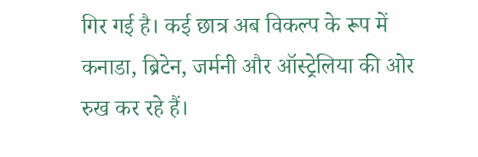गिर गई है। कई छात्र अब विकल्प के रूप में कनाडा, ब्रिटेन, जर्मनी और ऑस्ट्रेलिया की ओर रुख कर रहे हैं।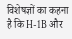विशेषज्ञों का कहना है कि H-1B और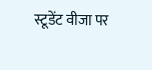स्टूडेंट वीजा पर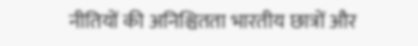नीतियों की अनिश्चितता भारतीय छात्रों और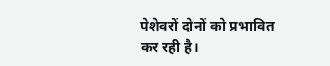पेशेवरों दोनों को प्रभावित कर रही है।